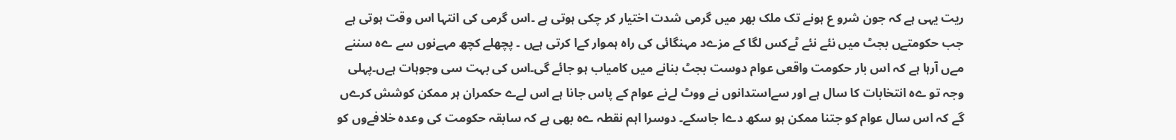ریت یہی ہے کہ جون شرو ع ہونے تک ملک بھر میں گرمی شدت اختیار کر چکی ہوتی ہے ۔اس گرمی کی انتہا اس وقت ہوتی ہے جب حکومتےں بجٹ میں نئے نئے ٹےکس لگا کے مزےد مہنگائی کی راہ ہموار کےا کرتی ہےں ۔ پچھلے کچھ مہےنوں سے ےہ سننے مےں آرہا ہے کہ اس بار حکومت واقعی عوام دوست بجٹ بنانے میں کامیاب ہو جائے گی۔اس کی بہت سی وجوہات ہےں۔پہلی وجہ تو ےہ انتخابات کا سال ہے اور سےاستدانوں نے ووٹ لےنے عوام کے پاس جانا ہے اس لےے حکمران ہر ممکن کوشش کرےں گے کہ اس سال عوام کو جتنا ممکن ہو سکھ دےا جاسکے۔ دوسرا اہم نقطہ ےہ بھی ہے کہ سابقہ حکومت کی وعدہ خلافےوں کو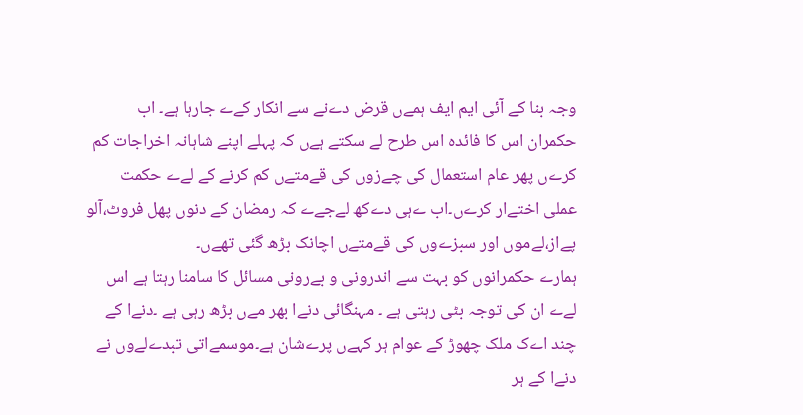وجہ بنا کے آئی ایم ایف ہمےں قرض دےنے سے انکار کےے جارہا ہے۔ اب حکمران اس کا فائدہ اس طرح لے سکتے ہےں کہ پہلے اپنے شاہانہ اخراجات کم کرےں پھر عام استعمال کی چےزوں کی قےمتےں کم کرنے کے لےے حکمت عملی اختےار کرےں۔اب ےہی دےکھ لےجےے کہ رمضان کے دنوں پھل فروٹ،آلو پےاز،لےموں اور سبزےوں کی قےمتےں اچانک بڑھ گئی تھےں۔
ہمارے حکمرانوں کو بہت سے اندرونی و بےرونی مسائل کا سامنا رہتا ہے اس لےے ان کی توجہ بٹی رہتی ہے ۔ مہنگائی دنےا بھر مےں بڑھ رہی ہے ۔دنےا کے چند اےک ملک چھوڑ کے عوام ہر کہےں پرےشان ہے۔موسمےاتی تبدےلےوں نے دنےا کے ہر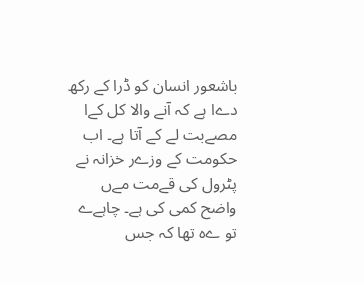باشعور انسان کو ڈرا کے رکھ دےا ہے کہ آنے والا کل کےا مصےبت لے کے آتا ہے۔ اب حکومت کے وزےر خزانہ نے پٹرول کی قےمت مےں واضح کمی کی ہے۔ چاہےے تو ےہ تھا کہ جس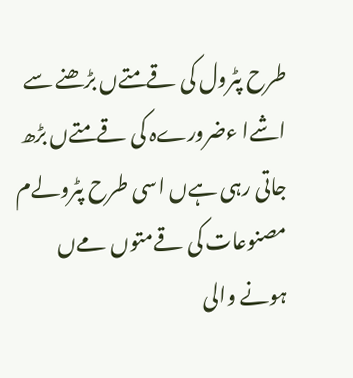طرح پٹرول کی قےمتےں بڑھنے سے اشےا ءضرورےہ کی قےمتےں بڑھ جاتی رہی ہےں اسی طرح پٹرولےم مصنوعات کی قےمتوں مےں ہونے والی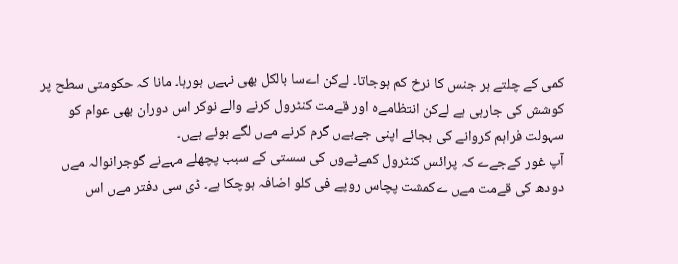کمی کے چلتے ہر جنس کا نرخ کم ہوجاتا۔ لےکن اےسا بالکل بھی نہےں ہورہا۔ مانا کہ حکومتی سطح پر کوشش کی جارہی ہے لےکن انتظامےہ اور قےمت کنٹرول کرنے والے نوکر اس دوران بھی عوام کو سہولت فراہم کروانے کی بجائے اپنی جےبےں گرم کرنے مےں لگے ہوئے ہےں۔
آپ غور کےجےے کہ پرائس کنٹرول کمےٹےوں کی سستی کے سبب پچھلے مہےنے گوجرانوالہ مےں دودھ کی قےمت مےں ےکمشت پچاس روپے فی کلو اضافہ ہوچکا ہے۔ ڈی سی دفتر مےں اس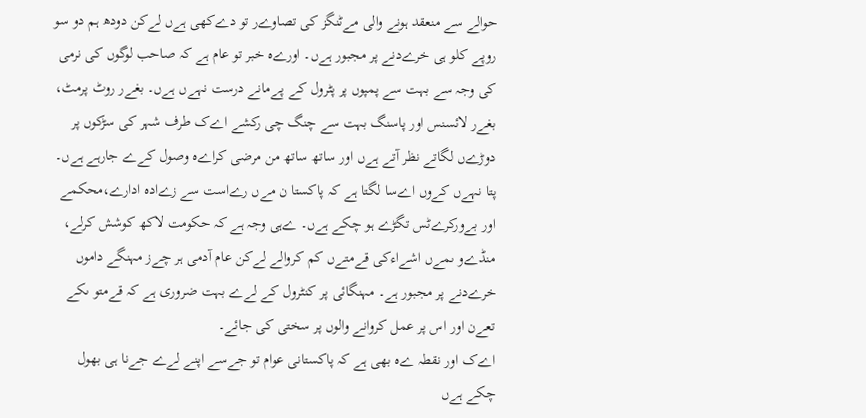حوالے سے منعقد ہونے والی مےٹنگز کی تصاوےر تو دےکھی ہےں لےکن دودھ ہم دو سو روپے کلو ہی خرےدنے پر مجبور ہےں۔ اورےہ خبر تو عام ہے کہ صاحب لوگوں کی نرمی کی وجہ سے بہت سے پمپوں پر پٹرول کے پےمانے درست نہےں ہےں۔ بغےر روٹ پرمٹ، بغےر لائسنس اور پاسنگ بہت سے چنگ چی رکشے اےک طرف شہر کی سڑکوں پر دوڑےں لگاتے نظر آتے ہےں اور ساتھ ساتھ من مرضی کراےہ وصول کےے جارہے ہےں۔ پتا نہےں کےوں اےسا لگتا ہے کہ پاکستا ن مےں رےاست سے زےادہ ادارے،محکمے اور بےورکرےٹس تگڑے ہو چکے ہےں۔ ےہی وجہ ہے کہ حکومت لاکھ کوشش کرلے، منڈےو ںمےں اشےاءکی قےمتےں کم کروالے لےکن عام آدمی ہر چےز مہنگے داموں خرےدنے پر مجبور ہے۔ مہنگائی پر کنٹرول کے لےے بہت ضروری ہے کہ قےمتو ںکے تعےن اور اس پر عمل کروانے والوں پر سختی کی جائے۔
اےک اور نقطہ ےہ بھی ہے کہ پاکستانی عوام تو جےسے اپنے لےے جےنا ہی بھول چکے ہےں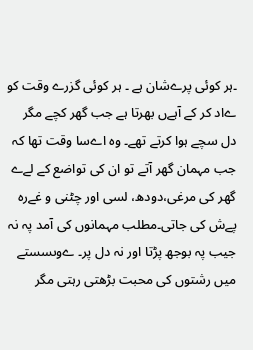۔ہر کوئی پرےشان ہے ۔ ہر کوئی گزرے وقت کو ےاد کر کے آہےں بھرتا ہے جب گھر کچے مگر دل سچے ہوا کرتے تھے۔ وہ اےسا وقت تھا کہ جب مہمان گھر آتے تو ان کی تواضع کے لےے گھر کی مرغی،دودھ، لسی اور چٹنی و غےرہ پےش کی جاتی۔مطلب مہمانوں کی آمد پہ نہ جیب پہ بوجھ پڑتا اور نہ دل پر۔ ےوںسستے میں رشتوں کی محبت بڑھتی رہتی مگر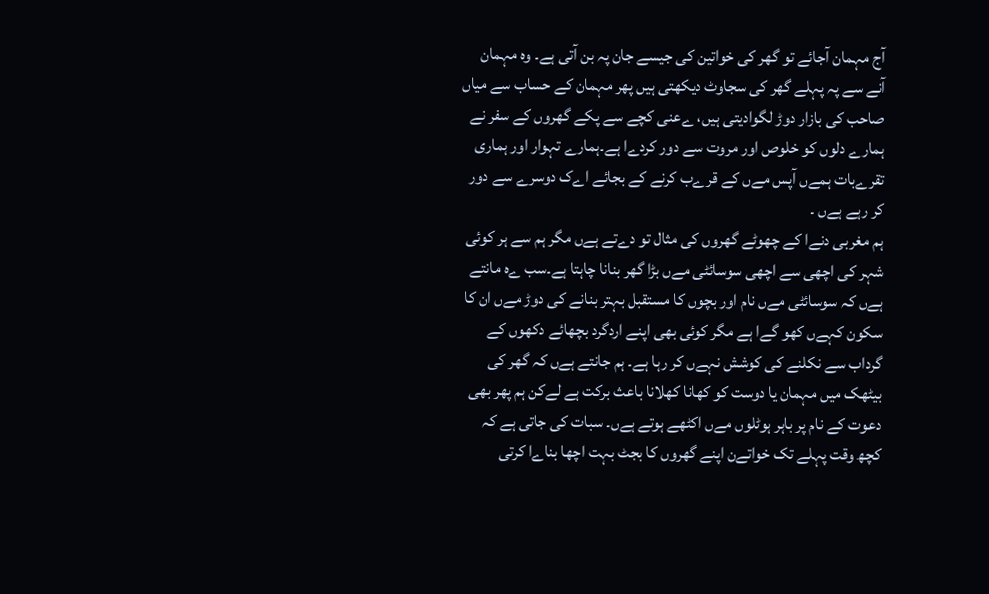آج مہمان آجائے تو گھر کی خواتین کی جیسے جان پہ بن آتی ہے۔ وہ مہمان آنے سے پہ پہلے گھر کی سجاوٹ دیکھتی ہیں پھر مہمان کے حساب سے میاں صاحب کی بازار دوڑ لگوادیتی ہیں، ےعنی کچے سے پکے گھروں کے سفر نے ہمارے دلوں کو خلوص اور مروت سے دور کردےا ہے۔ہمارے تہوار اور ہماری تقرےبات ہمےں آپس مےں کے قرےب کرنے کے بجائے اےک دوسرے سے دور کر رہے ہےں ۔
ہم مغربی دنےا کے چھوٹے گھروں کی مثال تو دےتے ہےں مگر ہم سے ہر کوئی شہر کی اچھی سے اچھی سوسائٹی مےں بڑا گھر بنانا چاہتا ہے۔سب ےہ مانتے ہےں کہ سوسائٹی مےں نام اور بچوں کا مستقبل بہتر بنانے کی دوڑ مےں ان کا سکون کہےں کھو گےا ہے مگر کوئی بھی اپنے اردگرد بچھائے دکھوں کے گرداب سے نکلنے کی کوشش نہےں کر رہا ہے۔ ہم جانتے ہےں کہ گھر کی بیٹھک میں مہمان یا دوست کو کھانا کھلانا باعث برکت ہے لےکن ہم پھر بھی دعوت کے نام پر باہر ہوٹلوں مےں اکٹھے ہوتے ہےں۔ سبات کی جاتی ہے کہ کچھ وقت پہلے تک خواتےن اپنے گھروں کا بجٹ بہت اچھا بناےا کرتی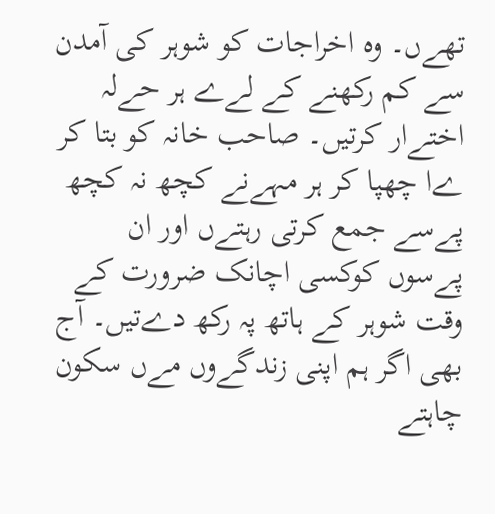تھےں۔ وہ اخراجات کو شوہر کی آمدن سے کم رکھنے کے لےے ہر حےلہ اختےار کرتیں۔ صاحب خانہ کو بتا کر ےا چھپا کر ہر مہےنے کچھ نہ کچھ پےسے جمع کرتی رہتےں اور ان پےسوں کوکسی اچانک ضرورت کے وقت شوہر کے ہاتھ پہ رکھ دےتیں۔ آج بھی اگر ہم اپنی زندگےوں مےں سکون چاہتے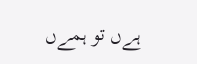ہےں تو ہمےں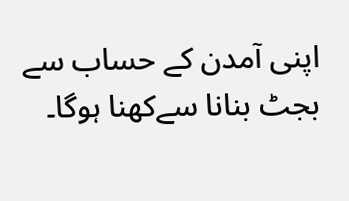اپنی آمدن کے حساب سے بجٹ بنانا سےکھنا ہوگا۔